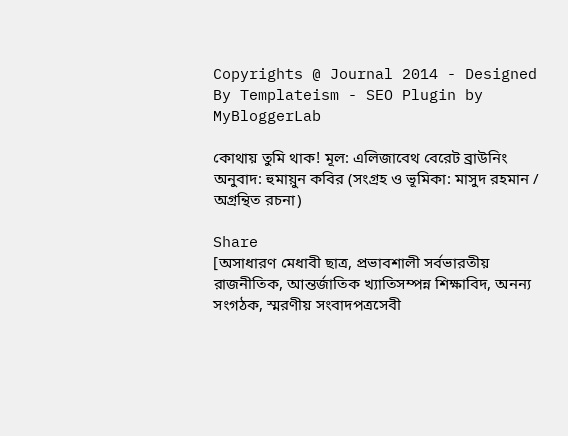Copyrights @ Journal 2014 - Designed By Templateism - SEO Plugin by MyBloggerLab

কোথায় তুমি থাক! মূল: এলিজাবেথ বেরেট ব্রাউনিং অনুবাদ: হুমায়ুন কবির (সংগ্রহ ও ভূমিকা: মাসুদ রহমান / অগ্রন্থিত রচনা)

Share
[অসাধারণ মেধাবী ছাত্র, প্রভাবশালী সর্বভারতীয় রাজনীতিক, আন্তর্জাতিক খ্যাতিসম্পন্ন শিক্ষাবিদ, অনন্য সংগঠক, স্মরণীয় সংবাদপত্রসেবী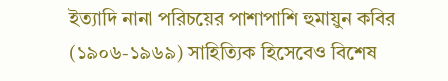ইত্যাদি নানা পরিচয়ের পাশাপাশি হুমায়ুন কবির (১৯০৬-১৯৬৯) সাহিত্যিক হিসেবেও বিশেষ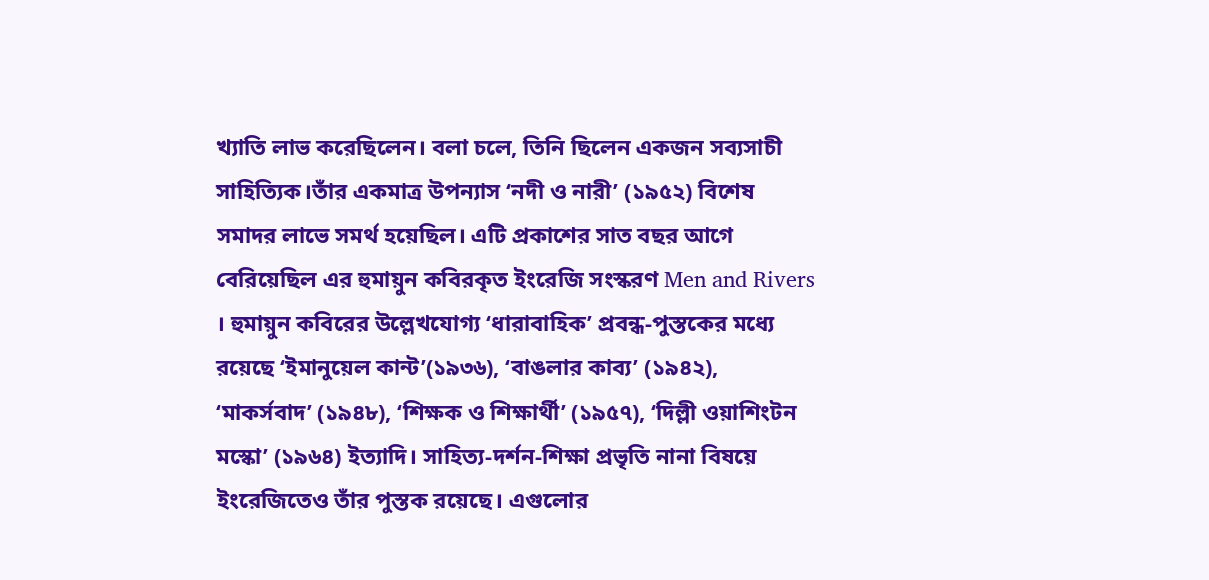খ্যাতি লাভ করেছিলেন। বলা চলে, তিনি ছিলেন একজন সব্যসাচী সাহিত্যিক।তাঁর একমাত্র উপন্যাস ‘নদী ও নারী’ (১৯৫২) বিশেষ সমাদর লাভে সমর্থ হয়েছিল। এটি প্রকাশের সাত বছর আগে বেরিয়েছিল এর হুমায়ুন কবিরকৃত ইংরেজি সংস্করণ Men and Rivers । হুমায়ুন কবিরের উল্লেখযোগ্য ‘ধারাবাহিক’ প্রবন্ধ-পুস্তকের মধ্যে রয়েছে ‘ইমানুয়েল কান্ট’(১৯৩৬), ‘বাঙলার কাব্য’ (১৯৪২), ‘মাকর্সবাদ’ (১৯৪৮), ‘শিক্ষক ও শিক্ষার্থী’ (১৯৫৭), ‘দিল্লী ওয়াশিংটন মস্কো’ (১৯৬৪) ইত্যাদি। সাহিত্য-দর্শন-শিক্ষা প্রভৃতি নানা বিষয়ে ইংরেজিতেও তাঁর পুস্তক রয়েছে। এগুলোর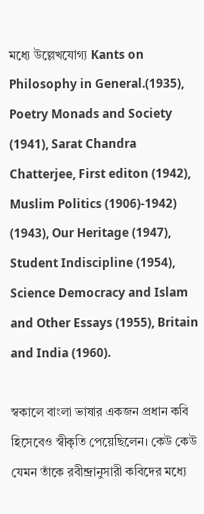মধ্যে উল্লেখযোগ্য Kants on Philosophy in General.(1935), Poetry Monads and Society (1941), Sarat Chandra Chatterjee, First editon (1942), Muslim Politics (1906)-1942) (1943), Our Heritage (1947), Student Indiscipline (1954), Science Democracy and Islam and Other Essays (1955), Britain and India (1960).

স্বকালে বাংলা ভাষার একজন প্রধান কবি হিসেবেও স্বীকৃতি পেয়েছিলেন। কেউ কেউ যেমন তাঁকে রবীন্দ্রানুসারী কবিদের মধ্যে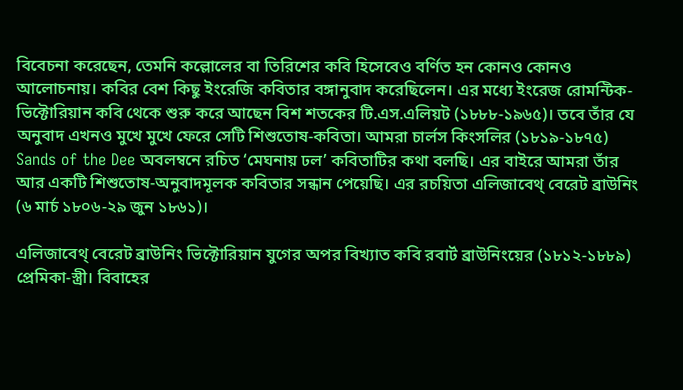বিবেচনা করেছেন, তেমনি কল্লোলের বা তিরিশের কবি হিসেবেও বর্ণিত হন কোনও কোনও আলোচনায়। কবির বেশ কিছু ইংরেজি কবিতার বঙ্গানুবাদ করেছিলেন। এর মধ্যে ইংরেজ রোমন্টিক-ভিক্টোরিয়ান কবি থেকে শুরু করে আছেন বিশ শতকের টি.এস.এলিয়ট (১৮৮৮-১৯৬৫)। তবে তাঁর যে অনুবাদ এখনও মুখে মুখে ফেরে সেটি শিশুতোষ-কবিতা। আমরা চার্লস কিংসলির (১৮১৯-১৮৭৫) Sands of the Dee অবলম্বনে রচিত ‘মেঘনায় ঢল’ কবিতাটির কথা বলছি। এর বাইরে আমরা তাঁর আর একটি শিশুতোষ-অনুবাদমূলক কবিতার সন্ধান পেয়েছি। এর রচয়িতা এলিজাবেথ্ বেরেট ব্রাউনিং (৬ মার্চ ১৮০৬-২৯ জুন ১৮৬১)।

এলিজাবেথ্ বেরেট ব্রাউনিং ভিক্টোরিয়ান যুগের অপর বিখ্যাত কবি রবার্ট ব্রাউনিংয়ের (১৮১২-১৮৮৯) প্রেমিকা-স্ত্রী। বিবাহের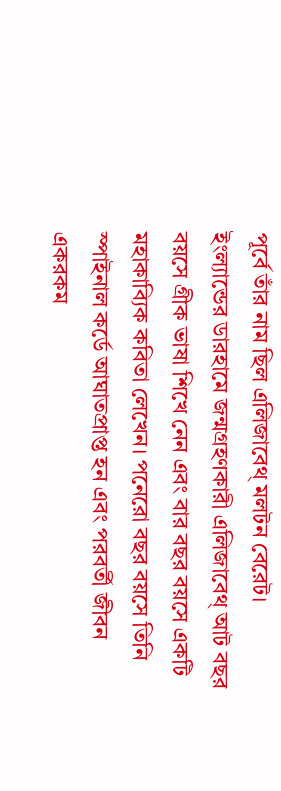পূর্বে তাঁর নাম ছিল এলিজাবেথ্ মলটন বেরেট। ইংল্যান্ডের ডারহামে জন্মগ্রহণকারী এলিজাবেথ্ আট বছর বয়সে গ্রীক ভাষা শিখে নেন এবং বার বছর বয়সে একটি মহাকাব্যিক কবিতা লেখেন। পনেরো বছর বয়সে তিনি স্পাইনাল কর্ডে আঘাতপ্রাপ্ত হন এবং পরবর্তী জীবন একরকম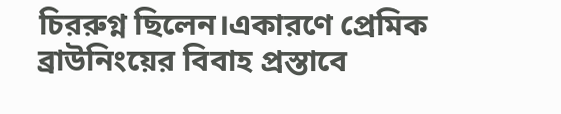চিররুগ্ন ছিলেন।একারণে প্রেমিক ব্রাউনিংয়ের বিবাহ প্রস্তাবে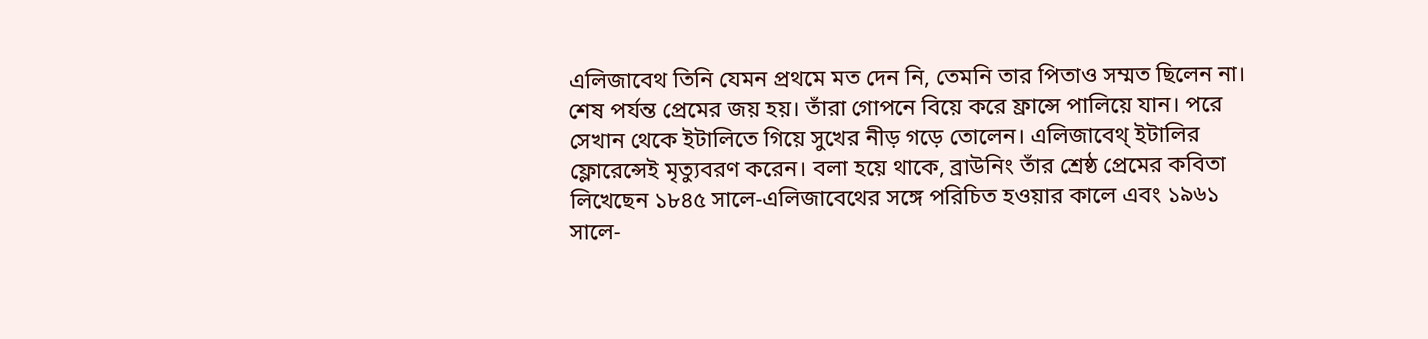এলিজাবেথ তিনি যেমন প্রথমে মত দেন নি, তেমনি তার পিতাও সম্মত ছিলেন না। শেষ পর্যন্ত প্রেমের জয় হয়। তাঁরা গোপনে বিয়ে করে ফ্রান্সে পালিয়ে যান। পরে সেখান থেকে ইটালিতে গিয়ে সুখের নীড় গড়ে তোলেন। এলিজাবেথ্ ইটালির ফ্লোরেন্সেই মৃত্যুবরণ করেন। বলা হয়ে থাকে, ব্রাউনিং তাঁর শ্রেষ্ঠ প্রেমের কবিতা লিখেছেন ১৮৪৫ সালে-এলিজাবেথের সঙ্গে পরিচিত হওয়ার কালে এবং ১৯৬১ সালে-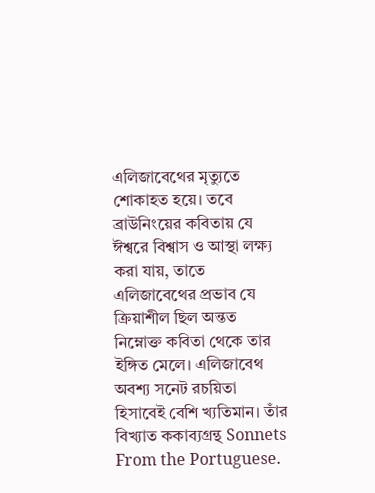এলিজাবেথের মৃত্যুতে শোকাহত হয়ে। তবে ব্রাউনিংয়ের কবিতায় যে ঈশ্বরে বিশ্বাস ও আস্থা লক্ষ্য করা যায়, তাতে এলিজাবেথের প্রভাব যে ক্রিয়াশীল ছিল অন্তত নিম্নোক্ত কবিতা থেকে তার ইঙ্গিত মেলে। এলিজাবেথ অবশ্য সনেট রচয়িতা হিসাবেই বেশি খ্যতিমান। তাঁর বিখ্যাত ককাব্যগ্রন্থ Sonnets From the Portuguese.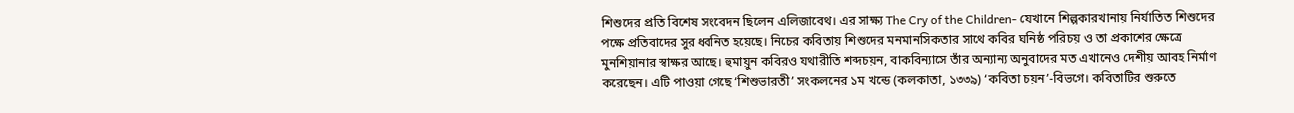শিশুদের প্রতি বিশেষ সংবেদন ছিলেন এলিজাবেথ। এর সাক্ষ্য The Cry of the Children- যেখানে শিল্পকারখানায় নির্যাতিত শিশুদের পক্ষে প্রতিবাদের সুর ধ্বনিত হয়েছে। নিচের কবিতায় শিশুদের মনমানসিকতার সাথে কবির ঘনিষ্ঠ পরিচয় ও তা প্রকাশের ক্ষেত্রে মুনশিয়ানার স্বাক্ষর আছে। হুমায়ুন কবিরও যথারীতি শব্দচয়ন, বাকবিন্যাসে তাঁর অন্যান্য অনুবাদের মত এখানেও দেশীয় আবহ নির্মাণ করেছেন। এটি পাওয়া গেছে ‘শিশুভারতী’ সংকলনের ১ম খন্ডে (কলকাতা, ১৩৩৯) ‘কবিতা চয়ন’-বিভগে। কবিতাটির শুরুতে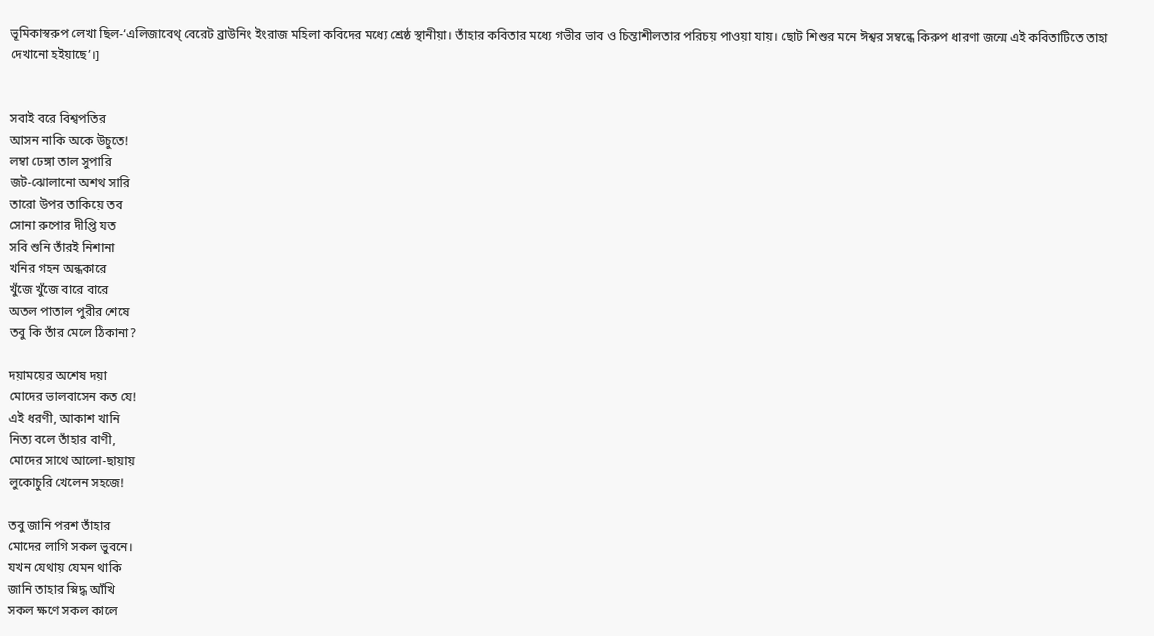ভূমিকাস্বরুপ লেখা ছিল-‘এলিজাবেথ্ বেরেট ব্রাউনিং ইংরাজ মহিলা কবিদের মধ্যে শ্রেষ্ঠ স্থানীয়া। তাঁহার কবিতার মধ্যে গভীর ভাব ও চিন্তাশীলতার পরিচয় পাওয়া যায়। ছোট শিশুর মনে ঈশ্বর সম্বন্ধে কিরুপ ধারণা জন্মে এই কবিতাটিতে তাহা দেখানো হইয়াছে’।]


সবাই বরে বিশ্বপতির
আসন নাকি অকে উচুতে!
লম্বা ঢেঙ্গা তাল সুপারি
জট-ঝোলানো অশথ সারি
তারো উপর তাকিয়ে তব
সোনা রুপোর দীপ্তি যত
সবি শুনি তাঁরই নিশানা
খনির গহন অন্ধকারে
খুঁজে খুঁজে বারে বারে
অতল পাতাল পুরীর শেষে
তবু কি তাঁর মেলে ঠিকানা?

দয়াময়ের অশেষ দয়া
মোদের ভালবাসেন কত যে!
এই ধরণী, আকাশ খানি
নিত্য বলে তাঁহার বাণী,
মোদের সাথে আলো-ছায়ায়
লুকোচুরি খেলেন সহজে!

তবু জানি পরশ তাঁহার
মোদের লাগি সকল ভুবনে।
যখন যেথায় যেমন থাকি
জানি তাহার স্নিদ্ধ আঁখি
সকল ক্ষণে সকল কালে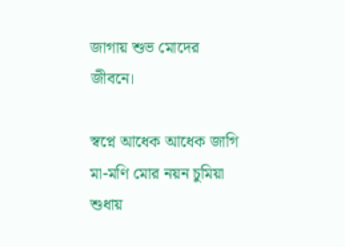জাগায় শুভ মোদের জীবনে।

স্বপ্নে আধেক আধেক জাগি
মা-মণি মোর নয়ন চুমিয়া
শুধায়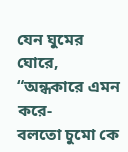যেন ঘুমের ঘোরে,
“অন্ধকারে এমন করে-
বলতো চুমো কে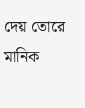দেয় তোরে
মানিক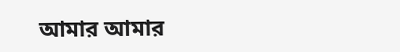আমার আমার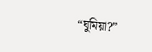“ঘুমিয়া?”